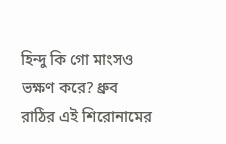হিন্দু কি গো মাংসও ভক্ষণ করে? ধ্রুব রাঠির এই শিরোনামের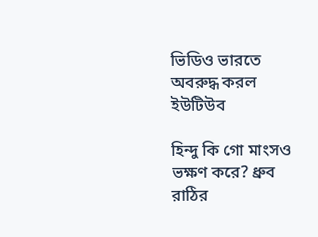ভিডিও ভারতে অবরুদ্ধ করল ইউটিউব

হিন্দু কি গো মাংসও ভক্ষণ করে? ধ্রুব রাঠির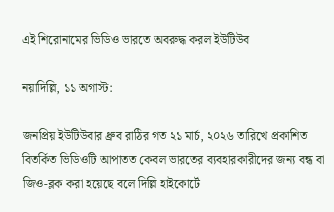এই শিরোনামের ভিডিও ভারতে অবরুদ্ধ করল ইউটিউব

নয়াদিল্লি, ১১ অগাস্ট:

জনপ্রিয় ইউটিউবার ধ্রুব রাঠির গত ২১ মার্চ, ২০২৬ তারিখে প্রকাশিত বিতর্কিত ভিডিওটি আপাতত কেবল ভারতের ব্যবহারকারীদের জন্য বন্ধ বা জিও-ব্লক করা হয়েছে বলে দিল্লি হাইকোর্টে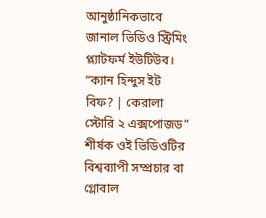আনুষ্ঠানিকভাবে জানাল ভিডিও স্ট্রিমিং প্ল্যাটফর্ম ইউটিউব। “ক্যান হিন্দুস ইট বিফ? | কেরালা স্টোরি ২ এক্সপোজড” শীর্ষক ওই ভিডিওটির বিশ্বব্যাপী সম্প্রচার বা গ্লোবাল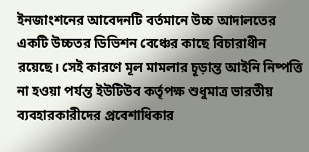ইনজাংশনের আবেদনটি বর্তমানে উচ্চ আদালতের একটি উচ্চতর ডিভিশন বেঞ্চের কাছে বিচারাধীন রয়েছে। সেই কারণে মূল মামলার চূড়ান্ত আইনি নিষ্পত্তি না হওয়া পর্যন্ত ইউটিউব কর্তৃপক্ষ শুধুমাত্র ভারতীয় ব্যবহারকারীদের প্রবেশাধিকার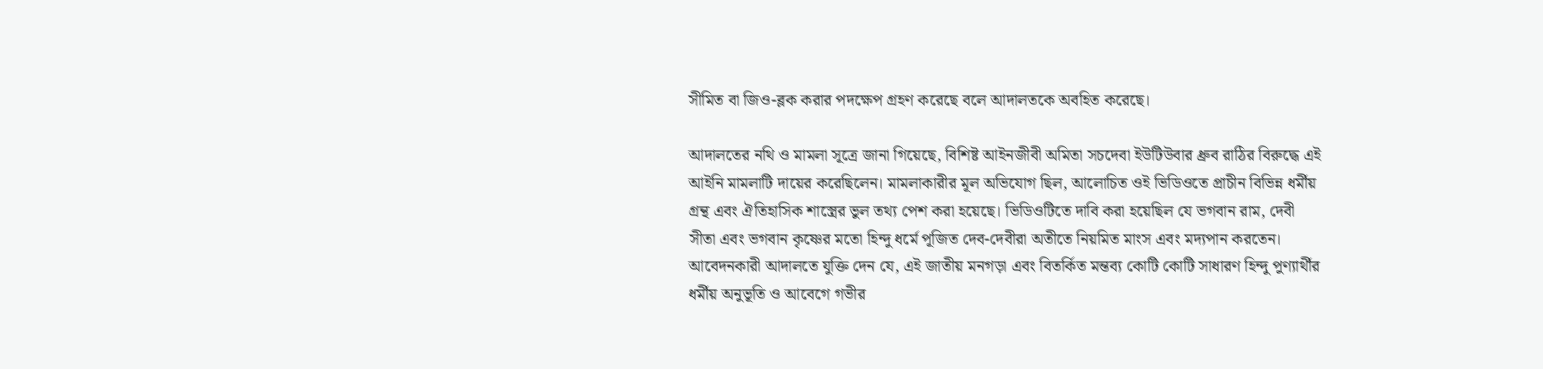সীমিত বা জিও-ব্লক করার পদক্ষেপ গ্রহণ করেছে বলে আদালতকে অবহিত করেছে।

আদালতের নথি ও মামলা সূত্রে জানা গিয়েছে, বিশিষ্ট আইনজীবী অমিতা সচদেবা ইউটিউবার ধ্রুব রাঠির বিরুদ্ধে এই আইনি মামলাটি দায়ের করেছিলেন। মামলাকারীর মূল অভিযোগ ছিল, আলোচিত ওই ভিডিওতে প্রাচীন বিভিন্ন ধর্মীয় গ্রন্থ এবং ঐতিহাসিক শাস্ত্রের ভুল তথ্য পেশ করা হয়েছে। ভিডিওটিতে দাবি করা হয়েছিল যে ভগবান রাম, দেবী সীতা এবং ভগবান কৃষ্ণের মতো হিন্দু ধর্মে পূজিত দেব-দেবীরা অতীতে নিয়মিত মাংস এবং মদ্যপান করতেন। আবেদনকারী আদালতে যুক্তি দেন যে, এই জাতীয় মনগড়া এবং বিতর্কিত মন্তব্য কোটি কোটি সাধারণ হিন্দু পুণ্যার্থীর ধর্মীয় অনুভূতি ও আবেগে গভীর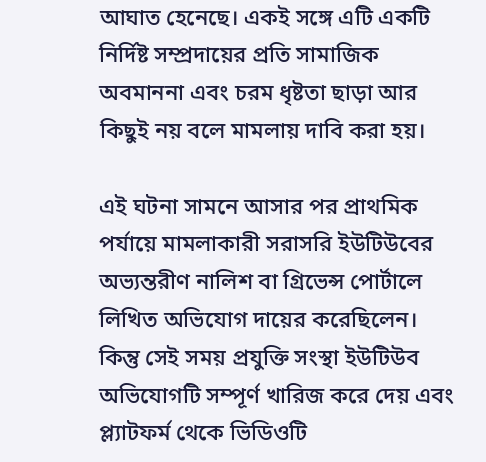আঘাত হেনেছে। একই সঙ্গে এটি একটি নির্দিষ্ট সম্প্রদায়ের প্রতি সামাজিক অবমাননা এবং চরম ধৃষ্টতা ছাড়া আর কিছুই নয় বলে মামলায় দাবি করা হয়।

এই ঘটনা সামনে আসার পর প্রাথমিক পর্যায়ে মামলাকারী সরাসরি ইউটিউবের অভ্যন্তরীণ নালিশ বা গ্রিভেন্স পোর্টালে লিখিত অভিযোগ দায়ের করেছিলেন। কিন্তু সেই সময় প্রযুক্তি সংস্থা ইউটিউব অভিযোগটি সম্পূর্ণ খারিজ করে দেয় এবং প্ল্যাটফর্ম থেকে ভিডিওটি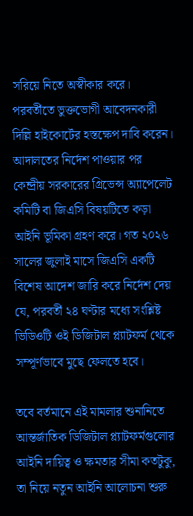সরিয়ে নিতে অস্বীকার করে। পরবর্তীতে ভুক্তভোগী আবেদনকারী দিল্লি হাইকোর্টের হস্তক্ষেপ দাবি করেন। আদালতের নির্দেশ পাওয়ার পর কেন্দ্রীয় সরকারের গ্রিভেন্স অ্যাপেলেট কমিটি বা জিএসি বিষয়টিতে কড়া আইনি ভূমিকা গ্রহণ করে। গত ২০২৬ সালের জুলাই মাসে জিএসি একটি বিশেষ আদেশ জারি করে নির্দেশ দেয় যে, পরবর্তী ২৪ ঘণ্টার মধ্যে সংশ্লিষ্ট ভিডিওটি ওই ডিজিটাল প্ল্যাটফর্ম থেকে সম্পূর্ণভাবে মুছে ফেলতে হবে।

তবে বর্তমানে এই মামলার শুনানিতে আন্তর্জাতিক ডিজিটাল প্ল্যাটফর্মগুলোর আইনি দায়িত্ব ও ক্ষমতার সীমা কতটুকু, তা নিয়ে নতুন আইনি আলোচনা শুরু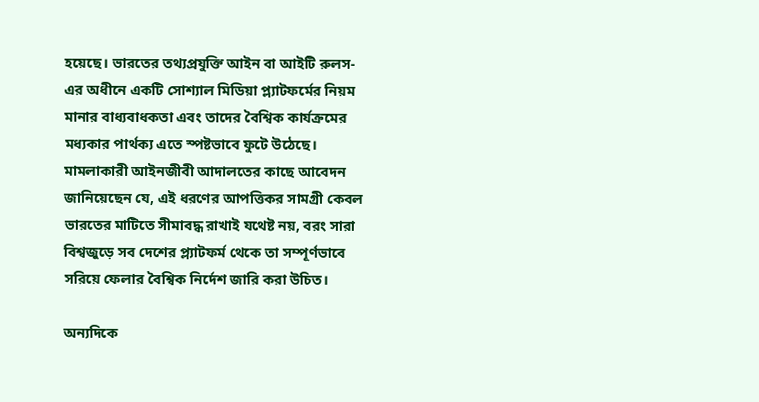হয়েছে। ভারতের তথ্যপ্রযুক্তি আইন বা আইটি রুলস-এর অধীনে একটি সোশ্যাল মিডিয়া প্ল্যাটফর্মের নিয়ম মানার বাধ্যবাধকতা এবং তাদের বৈশ্বিক কার্যক্রমের মধ্যকার পার্থক্য এতে স্পষ্টভাবে ফুটে উঠেছে। মামলাকারী আইনজীবী আদালতের কাছে আবেদন জানিয়েছেন যে, এই ধরণের আপত্তিকর সামগ্রী কেবল ভারতের মাটিতে সীমাবদ্ধ রাখাই যথেষ্ট নয়, বরং সারা বিশ্বজুড়ে সব দেশের প্ল্যাটফর্ম থেকে তা সম্পূর্ণভাবে সরিয়ে ফেলার বৈশ্বিক নির্দেশ জারি করা উচিত।

অন্যদিকে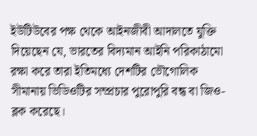ইউটিউবের পক্ষ থেকে আইনজীবী আদালতে যুক্তি দিয়েছেন যে, ভারতের বিদ্যমান আইনি পরিকাঠামো রক্ষা করে তারা ইতিমধ্যে দেশটির ভৌগোলিক সীমানায় ভিডিওটির সম্প্রচার পুরোপুরি বন্ধ বা জিও-ব্লক করেছে।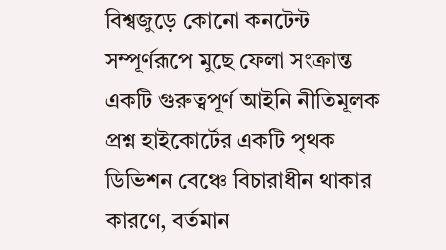বিশ্বজুড়ে কোনো কনটেন্ট সম্পূর্ণরূপে মুছে ফেলা সংক্রান্ত একটি গুরুত্বপূর্ণ আইনি নীতিমূলক প্রশ্ন হাইকোর্টের একটি পৃথক ডিভিশন বেঞ্চে বিচারাধীন থাকার কারণে, বর্তমান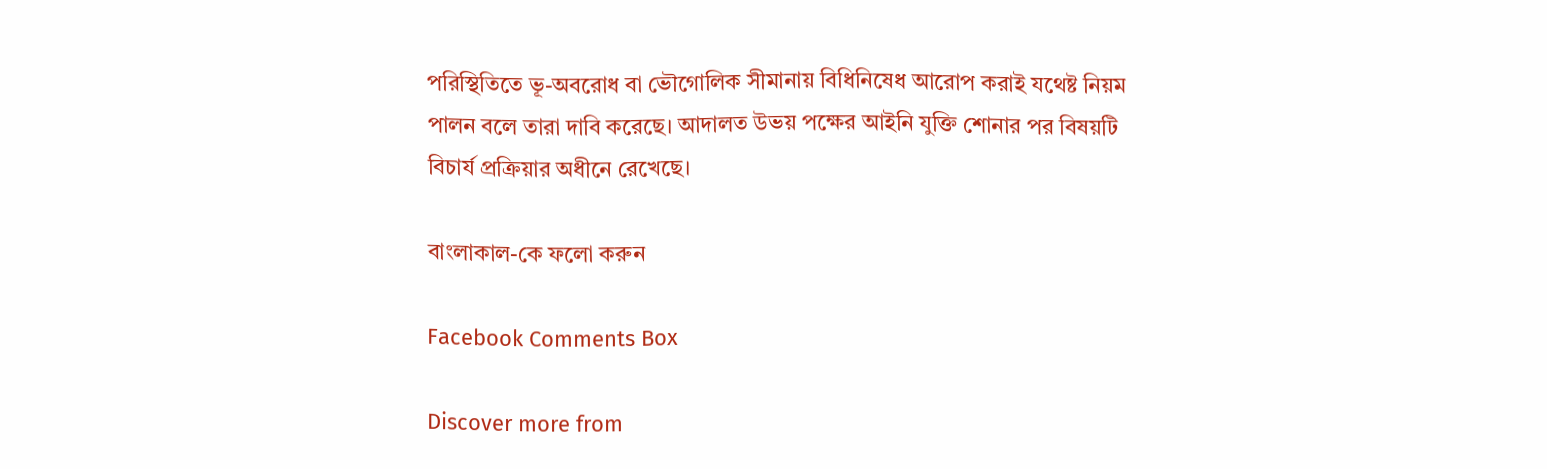পরিস্থিতিতে ভূ-অবরোধ বা ভৌগোলিক সীমানায় বিধিনিষেধ আরোপ করাই যথেষ্ট নিয়ম পালন বলে তারা দাবি করেছে। আদালত উভয় পক্ষের আইনি যুক্তি শোনার পর বিষয়টি বিচার্য প্রক্রিয়ার অধীনে রেখেছে।

বাংলাকাল-কে ফলো করুন

Facebook Comments Box

Discover more from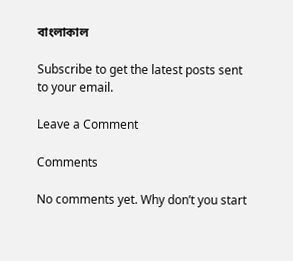বাংলাকাল

Subscribe to get the latest posts sent to your email.

Leave a Comment

Comments

No comments yet. Why don’t you start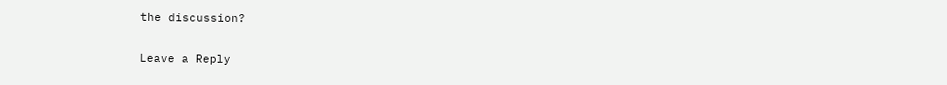the discussion?

Leave a Reply